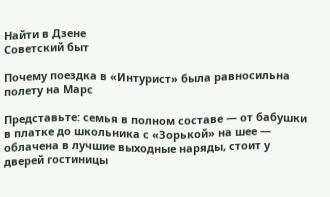Найти в Дзене
Советский быт

Почему поездка в «Интурист» была равносильна полету на Марс

Представьте: семья в полном составе — от бабушки в платке до школьника с «Зорькой» на шее — облачена в лучшие выходные наряды, стоит у дверей гостиницы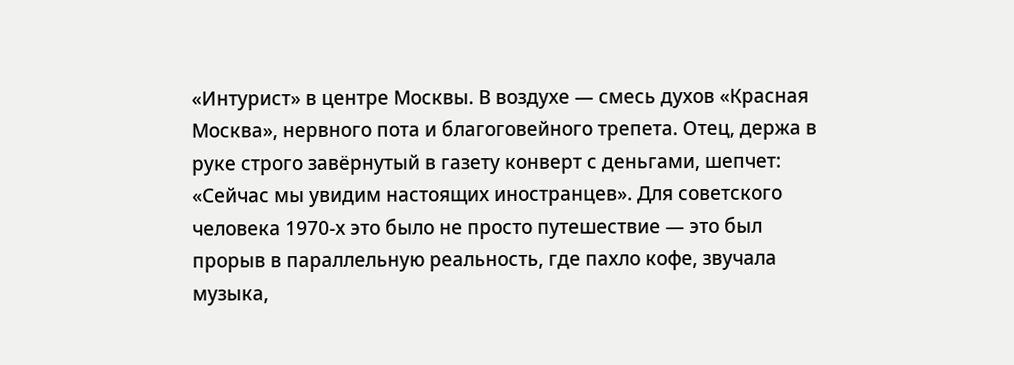«Интурист» в центре Москвы. В воздухе — смесь духов «Красная Москва», нервного пота и благоговейного трепета. Отец, держа в руке строго завёрнутый в газету конверт с деньгами, шепчет: «Сейчас мы увидим настоящих иностранцев». Для советского человека 1970-х это было не просто путешествие — это был прорыв в параллельную реальность, где пахло кофе, звучала музыка,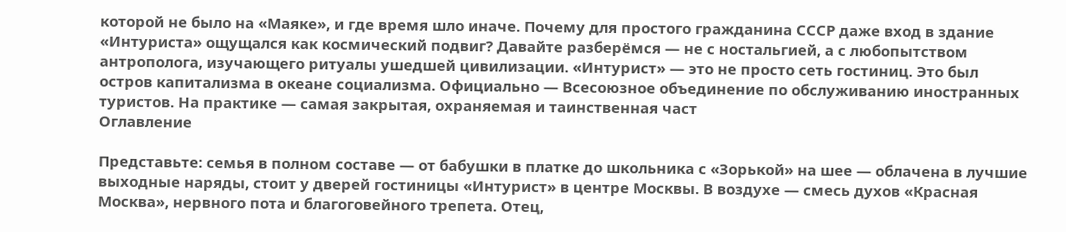которой не было на «Маяке», и где время шло иначе. Почему для простого гражданина СССР даже вход в здание «Интуриста» ощущался как космический подвиг? Давайте разберёмся — не с ностальгией, а с любопытством антрополога, изучающего ритуалы ушедшей цивилизации. «Интурист» — это не просто сеть гостиниц. Это был остров капитализма в океане социализма. Официально — Всесоюзное объединение по обслуживанию иностранных туристов. На практике — самая закрытая, охраняемая и таинственная част
Оглавление

Представьте: семья в полном составе — от бабушки в платке до школьника с «Зорькой» на шее — облачена в лучшие выходные наряды, стоит у дверей гостиницы «Интурист» в центре Москвы. В воздухе — смесь духов «Красная Москва», нервного пота и благоговейного трепета. Отец,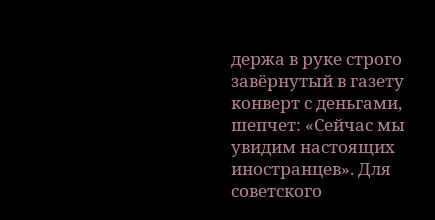держа в руке строго завёрнутый в газету конверт с деньгами, шепчет: «Сейчас мы увидим настоящих иностранцев». Для советского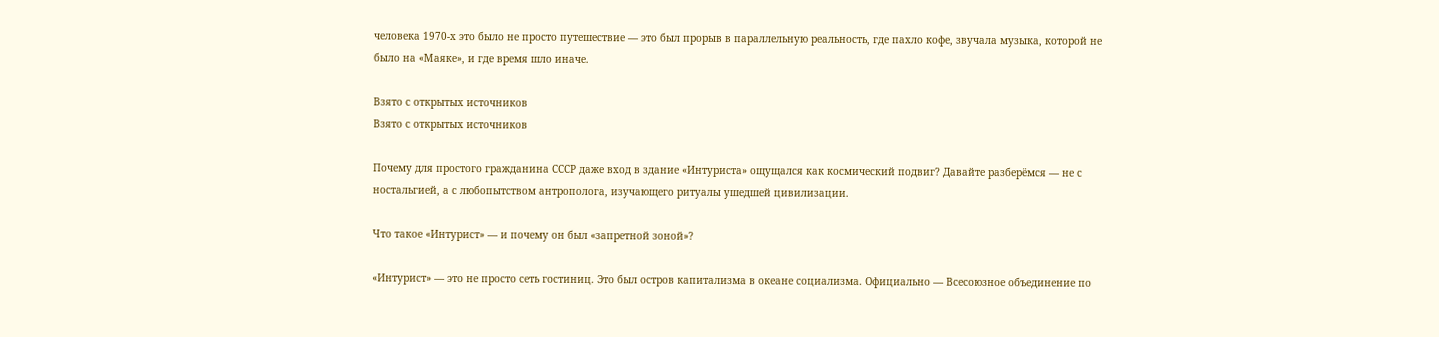человека 1970-х это было не просто путешествие — это был прорыв в параллельную реальность, где пахло кофе, звучала музыка, которой не было на «Маяке», и где время шло иначе.

Взято с открытых источников
Взято с открытых источников

Почему для простого гражданина СССР даже вход в здание «Интуриста» ощущался как космический подвиг? Давайте разберёмся — не с ностальгией, а с любопытством антрополога, изучающего ритуалы ушедшей цивилизации.

Что такое «Интурист» — и почему он был «запретной зоной»?

«Интурист» — это не просто сеть гостиниц. Это был остров капитализма в океане социализма. Официально — Всесоюзное объединение по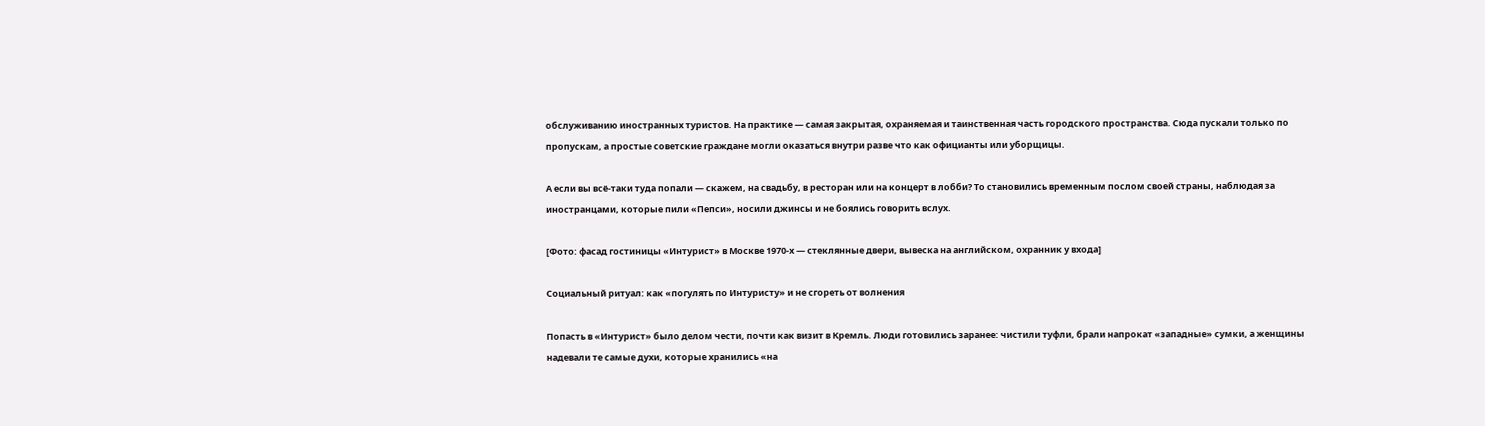обслуживанию иностранных туристов. На практике — самая закрытая, охраняемая и таинственная часть городского пространства. Сюда пускали только по пропускам, а простые советские граждане могли оказаться внутри разве что как официанты или уборщицы.

А если вы всё-таки туда попали — скажем, на свадьбу, в ресторан или на концерт в лобби? То становились временным послом своей страны, наблюдая за иностранцами, которые пили «Пепси», носили джинсы и не боялись говорить вслух.

[Фото: фасад гостиницы «Интурист» в Москве 1970-х — стеклянные двери, вывеска на английском, охранник у входа]

Социальный ритуал: как «погулять по Интуристу» и не сгореть от волнения

Попасть в «Интурист» было делом чести, почти как визит в Кремль. Люди готовились заранее: чистили туфли, брали напрокат «западные» сумки, а женщины надевали те самые духи, которые хранились «на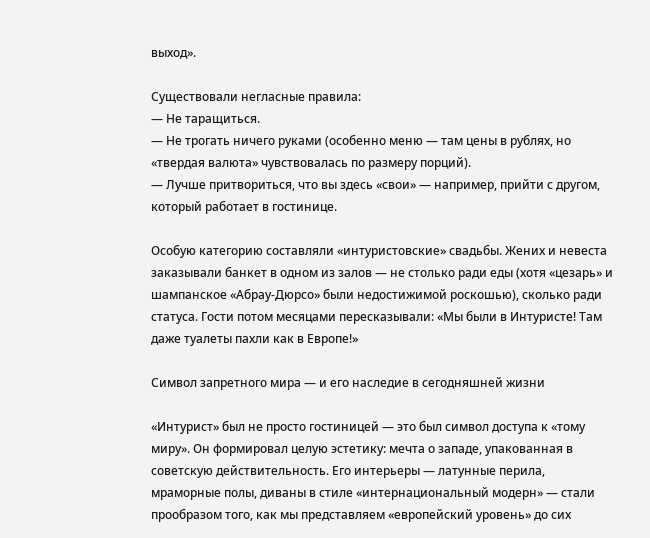выход».

Существовали негласные правила:
— Не таращиться.
— Не трогать ничего руками (особенно меню — там цены в рублях, но «твердая валюта» чувствовалась по размеру порций).
— Лучше притвориться, что вы здесь «свои» — например, прийти с другом, который работает в гостинице.

Особую категорию составляли «интуристовские» свадьбы. Жених и невеста заказывали банкет в одном из залов — не столько ради еды (хотя «цезарь» и шампанское «Абрау-Дюрсо» были недостижимой роскошью), сколько ради статуса. Гости потом месяцами пересказывали: «Мы были в Интуристе! Там даже туалеты пахли как в Европе!»

Символ запретного мира — и его наследие в сегодняшней жизни

«Интурист» был не просто гостиницей — это был символ доступа к «тому миру». Он формировал целую эстетику: мечта о западе, упакованная в советскую действительность. Его интерьеры — латунные перила, мраморные полы, диваны в стиле «интернациональный модерн» — стали прообразом того, как мы представляем «европейский уровень» до сих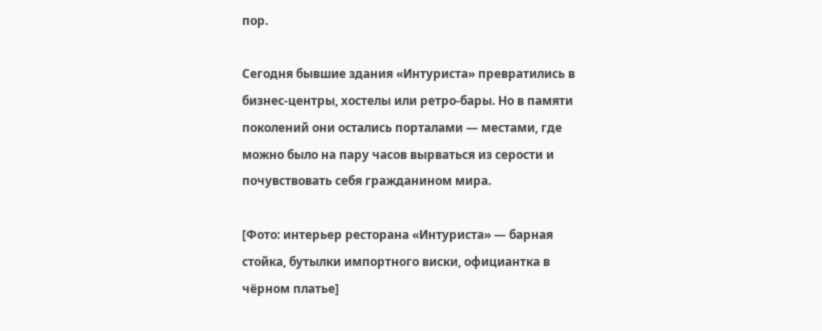пор.

Сегодня бывшие здания «Интуриста» превратились в бизнес-центры, хостелы или ретро-бары. Но в памяти поколений они остались порталами — местами, где можно было на пару часов вырваться из серости и почувствовать себя гражданином мира.

[Фото: интерьер ресторана «Интуриста» — барная стойка, бутылки импортного виски, официантка в чёрном платье]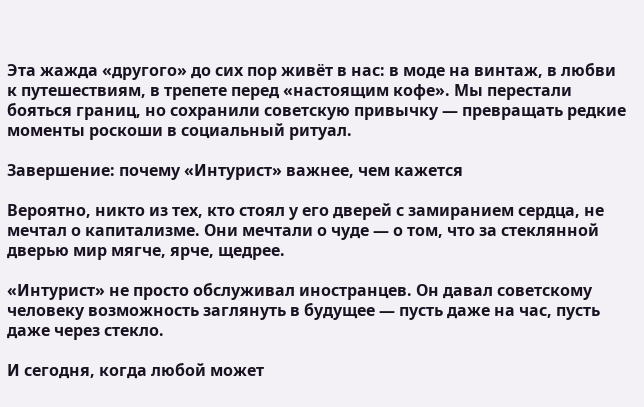Эта жажда «другого» до сих пор живёт в нас: в моде на винтаж, в любви к путешествиям, в трепете перед «настоящим кофе». Мы перестали бояться границ, но сохранили советскую привычку — превращать редкие моменты роскоши в социальный ритуал.

Завершение: почему «Интурист» важнее, чем кажется

Вероятно, никто из тех, кто стоял у его дверей с замиранием сердца, не мечтал о капитализме. Они мечтали о чуде — о том, что за стеклянной дверью мир мягче, ярче, щедрее.

«Интурист» не просто обслуживал иностранцев. Он давал советскому человеку возможность заглянуть в будущее — пусть даже на час, пусть даже через стекло.

И сегодня, когда любой может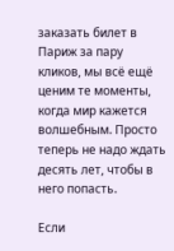заказать билет в Париж за пару кликов, мы всё ещё ценим те моменты, когда мир кажется волшебным. Просто теперь не надо ждать десять лет, чтобы в него попасть.

Если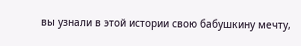вы узнали в этой истории свою бабушкину мечту,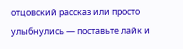отцовский рассказ или просто улыбнулись — поставьте лайк и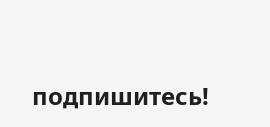подпишитесь!